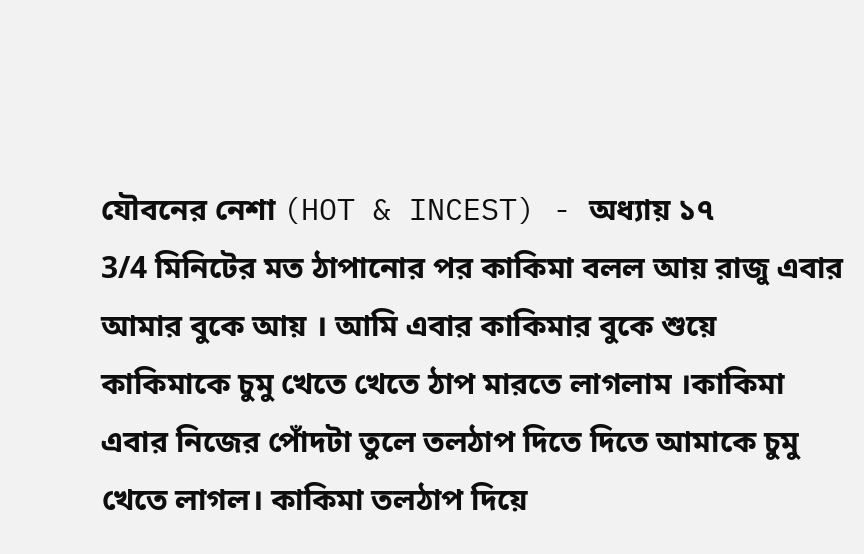যৌবনের নেশা (HOT & INCEST) - অধ্যায় ১৭
3/4 মিনিটের মত ঠাপানোর পর কাকিমা বলল আয় রাজু এবার আমার বুকে আয় । আমি এবার কাকিমার বুকে শুয়ে কাকিমাকে চুমু খেতে খেতে ঠাপ মারতে লাগলাম ।কাকিমা এবার নিজের পোঁদটা তুলে তলঠাপ দিতে দিতে আমাকে চুমু খেতে লাগল। কাকিমা তলঠাপ দিয়ে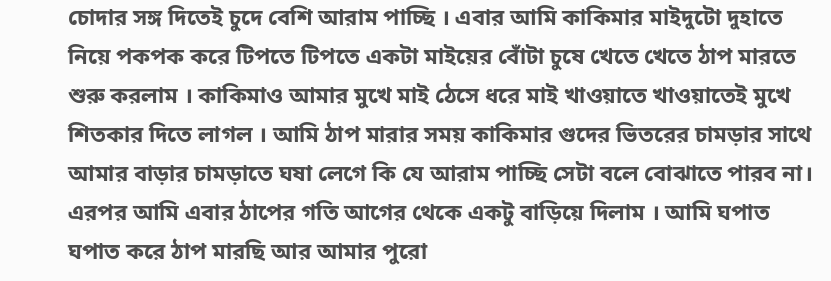চোদার সঙ্গ দিতেই চুদে বেশি আরাম পাচ্ছি । এবার আমি কাকিমার মাইদুটো দুহাতে নিয়ে পকপক করে টিপতে টিপতে একটা মাইয়ের বোঁটা চুষে খেতে খেতে ঠাপ মারতে শুরু করলাম । কাকিমাও আমার মুখে মাই ঠেসে ধরে মাই খাওয়াতে খাওয়াতেই মুখে শিতকার দিতে লাগল । আমি ঠাপ মারার সময় কাকিমার গুদের ভিতরের চামড়ার সাথে আমার বাড়ার চামড়াতে ঘষা লেগে কি যে আরাম পাচ্ছি সেটা বলে বোঝাতে পারব না। এরপর আমি এবার ঠাপের গতি আগের থেকে একটু বাড়িয়ে দিলাম । আমি ঘপাত ঘপাত করে ঠাপ মারছি আর আমার পুরো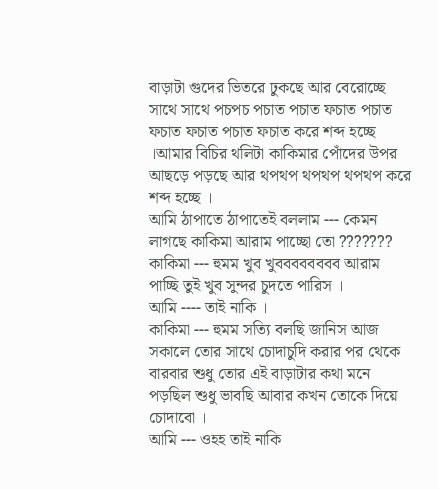বাড়াটা গুদের ভিতরে ঢুকছে আর বেরোচ্ছে সাথে সাথে পচপচ পচাত পচাত ফচাত পচাত ফচাত ফচাত পচাত ফচাত করে শব্দ হচ্ছে ।আমার বিচির থলিটা কাকিমার পোঁদের উপর আছড়ে পড়ছে আর থপথপ থপথপ থপথপ করে শব্দ হচ্ছে ।
আমি ঠাপাতে ঠাপাতেই বললাম --- কেমন লাগছে কাকিমা আরাম পাচ্ছো তো ???????
কাকিমা --- হুমম খুব খুবববববববব আরাম পাচ্ছি তুই খুব সুন্দর চুদতে পারিস ।
আমি ---- তাই নাকি ।
কাকিমা --- হুমম সত্যি বলছি জানিস আজ সকালে তোর সাথে চোদাচুদি করার পর থেকে বারবার শুধু তোর এই বাড়াটার কথা মনে পড়ছিল শুধু ভাবছি আবার কখন তোকে দিয়ে চোদাবো ।
আমি --- ওহহ তাই নাকি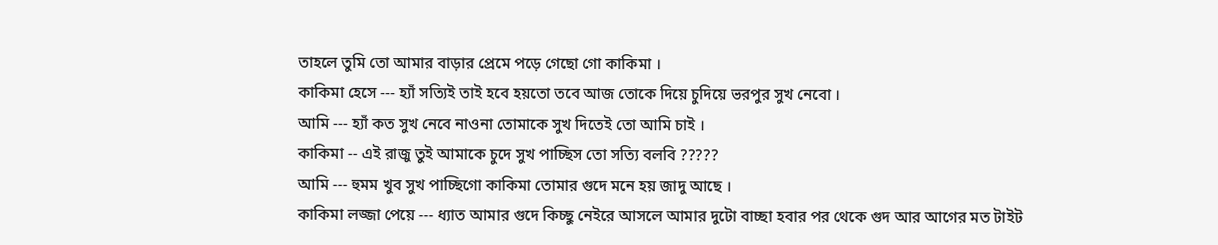তাহলে তুমি তো আমার বাড়ার প্রেমে পড়ে গেছো গো কাকিমা ।
কাকিমা হেসে --- হ্যাঁ সত্যিই তাই হবে হয়তো তবে আজ তোকে দিয়ে চুদিয়ে ভরপুর সুখ নেবো ।
আমি --- হ্যাঁ কত সুখ নেবে নাওনা তোমাকে সুখ দিতেই তো আমি চাই ।
কাকিমা -- এই রাজু তুই আমাকে চুদে সুখ পাচ্ছিস তো সত্যি বলবি ?????
আমি --- হুমম খুব সুখ পাচ্ছিগো কাকিমা তোমার গুদে মনে হয় জাদু আছে ।
কাকিমা লজ্জা পেয়ে --- ধ্যাত আমার গুদে কিচ্ছু নেইরে আসলে আমার দুটো বাচ্ছা হবার পর থেকে গুদ আর আগের মত টাইট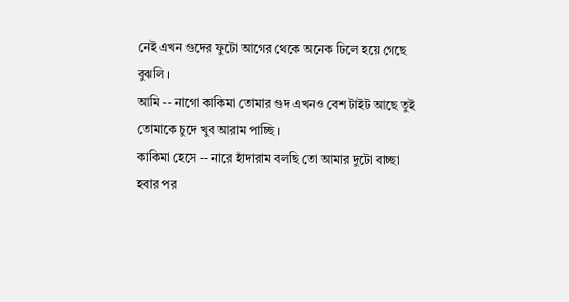নেই এখন গুদের ফুটো আগের থেকে অনেক ঢিলে হয়ে গেছে বুঝলি ।
আমি -- নাগো কাকিমা তোমার গুদ এখনও বেশ টাইট আছে তুই তোমাকে চুদে খুব আরাম পাচ্ছি ।
কাকিমা হেসে -- নারে হাঁদারাম বলছি তো আমার দুটো বাচ্ছা হবার পর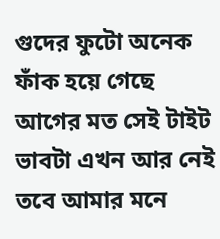গুদের ফুটো অনেক ফাঁক হয়ে গেছে আগের মত সেই টাইট ভাবটা এখন আর নেই তবে আমার মনে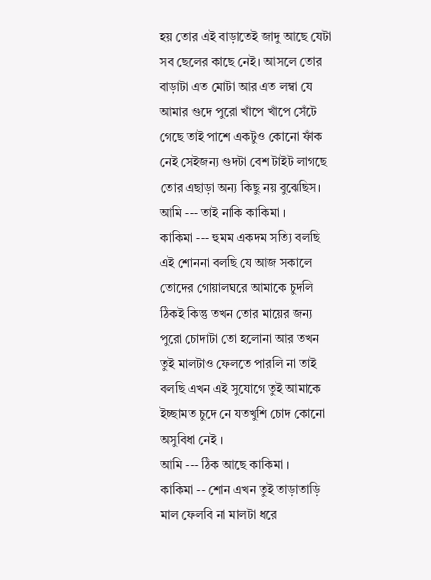হয় তোর এই বাড়াতেই জাদু আছে যেটা সব ছেলের কাছে নেই। আসলে তোর বাড়াটা এত মোটা আর এত লম্বা যে আমার গুদে পুরো খাঁপে খাঁপে সেঁটে গেছে তাই পাশে একটুও কোনো ফাঁক নেই সেইজন্য গুদটা বেশ টাইট লাগছে তোর এছাড়া অন্য কিছু নয় বুঝেছিস।
আমি --- তাই নাকি কাকিমা ।
কাকিমা --- হুমম একদম সত্যি বলছি এই শোননা বলছি যে আজ সকালে তোদের গোয়ালঘরে আমাকে চুদলি ঠিকই কিন্তু তখন তোর মায়ের জন্য পুরো চোদাটা তো হলোনা আর তখন তুই মালটাও ফেলতে পারলি না তাই বলছি এখন এই সুযোগে তুই আমাকে ইচ্ছামত চুদে নে যতখুশি চোদ কোনো অসুবিধা নেই ।
আমি --- ঠিক আছে কাকিমা ।
কাকিমা -- শোন এখন তুই তাড়াতাড়ি মাল ফেলবি না মালটা ধরে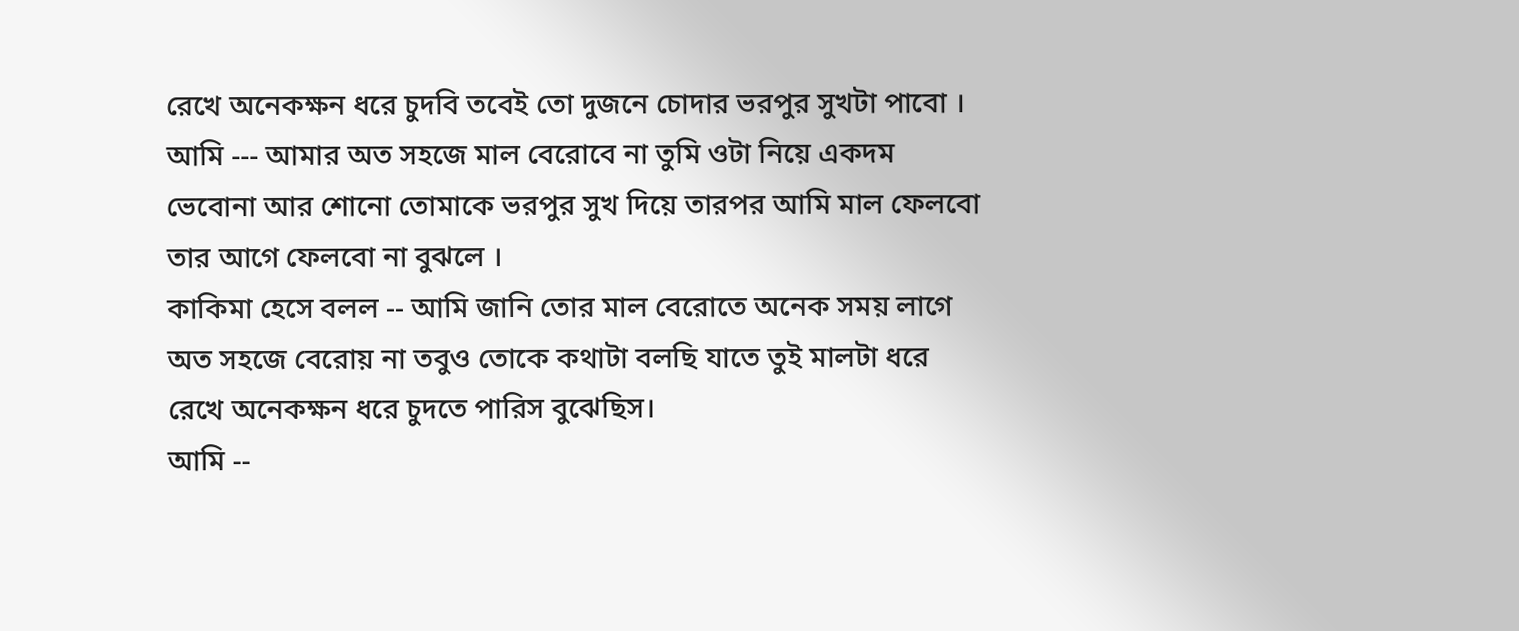রেখে অনেকক্ষন ধরে চুদবি তবেই তো দুজনে চোদার ভরপুর সুখটা পাবো ।
আমি --- আমার অত সহজে মাল বেরোবে না তুমি ওটা নিয়ে একদম ভেবোনা আর শোনো তোমাকে ভরপুর সুখ দিয়ে তারপর আমি মাল ফেলবো তার আগে ফেলবো না বুঝলে ।
কাকিমা হেসে বলল -- আমি জানি তোর মাল বেরোতে অনেক সময় লাগে অত সহজে বেরোয় না তবুও তোকে কথাটা বলছি যাতে তুই মালটা ধরে রেখে অনেকক্ষন ধরে চুদতে পারিস বুঝেছিস।
আমি --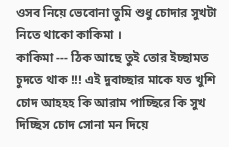ওসব নিয়ে ভেবোনা তুমি শুধু চোদার সুখটা নিতে থাকো কাকিমা ।
কাকিমা --- ঠিক আছে তুই তোর ইচ্ছামত চুদতে থাক !!! এই দুবাচ্ছার মাকে যত খুশি চোদ আহহহ কি আরাম পাচ্ছিরে কি সুখ দিচ্ছিস চোদ সোনা মন দিয়ে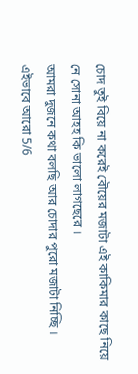চোদ তুই বিয়ে না করেই বৌয়ের মজাটা এই কাকিমার কাছে নিয়ে নে সোনা আহহ কি ভালো লাগছেরে ।
আমরা দুজনে কথা বলছি আর চোদার পুরো মজাটা নিচ্ছি ।
এইভাবে আরো 5/6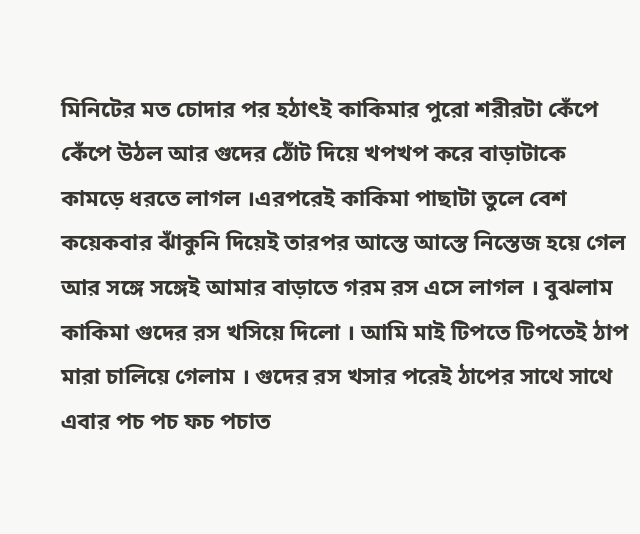মিনিটের মত চোদার পর হঠাৎই কাকিমার পুরো শরীরটা কেঁপে কেঁপে উঠল আর গুদের ঠোঁট দিয়ে খপখপ করে বাড়াটাকে কামড়ে ধরতে লাগল ।এরপরেই কাকিমা পাছাটা তুলে বেশ কয়েকবার ঝাঁকুনি দিয়েই তারপর আস্তে আস্তে নিস্তেজ হয়ে গেল আর সঙ্গে সঙ্গেই আমার বাড়াতে গরম রস এসে লাগল । বুঝলাম কাকিমা গুদের রস খসিয়ে দিলো । আমি মাই টিপতে টিপতেই ঠাপ মারা চালিয়ে গেলাম । গুদের রস খসার পরেই ঠাপের সাথে সাথে এবার পচ পচ ফচ পচাত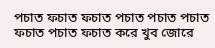পচাত ফচাত ফচাত পচাত পচাত পচাত ফচাত পচাত ফচাত করে খুব জোরে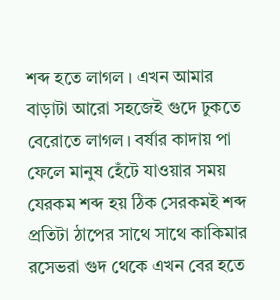শব্দ হতে লাগল । এখন আমার বাড়াটা আরো সহজেই গুদে ঢুকতে বেরোতে লাগল। বর্ষার কাদায় পা ফেলে মানুষ হেঁটে যাওয়ার সময় যেরকম শব্দ হয় ঠিক সেরকমই শব্দ প্রতিটা ঠাপের সাথে সাথে কাকিমার রসেভরা গুদ থেকে এখন বের হতে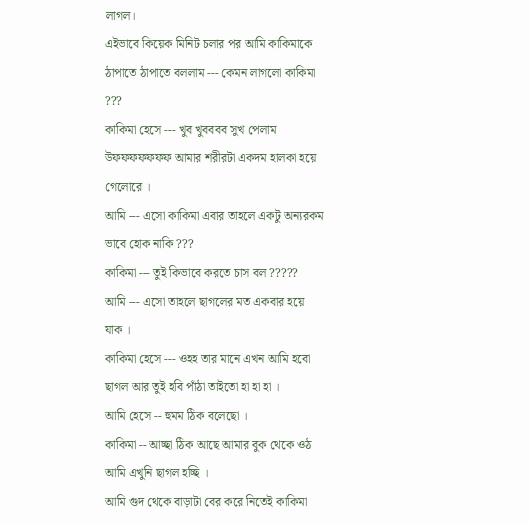লাগল।
এইভাবে কিয়েক মিনিট চলার পর আমি কাকিমাকে ঠাপাতে ঠাপাতে বললাম --- কেমন লাগলো কাকিমা ???
কাকিমা হেসে --- খুব খুবববব সুখ পেলাম উফফফফফফফ আমার শরীরটা একদম হালকা হয়ে গেলোরে ।
আমি --- এসো কাকিমা এবার তাহলে একটু অন্যরকম ভাবে হোক নাকি ???
কাকিমা --- তুই কিভাবে করতে চাস বল ?????
আমি --- এসো তাহলে ছাগলের মত একবার হয়ে যাক ।
কাকিমা হেসে --- ওহহ তার মানে এখন আমি হবো ছাগল আর তুই হবি পাঁঠা তাইতো হা হা হা ।
আমি হেসে -- হুমম ঠিক বলেছো ।
কাকিমা -- আচ্ছা ঠিক আছে আমার বুক থেকে ওঠ আমি এখুনি ছাগল হচ্ছি ।
আমি গুদ থেকে বাড়াটা বের করে নিতেই কাকিমা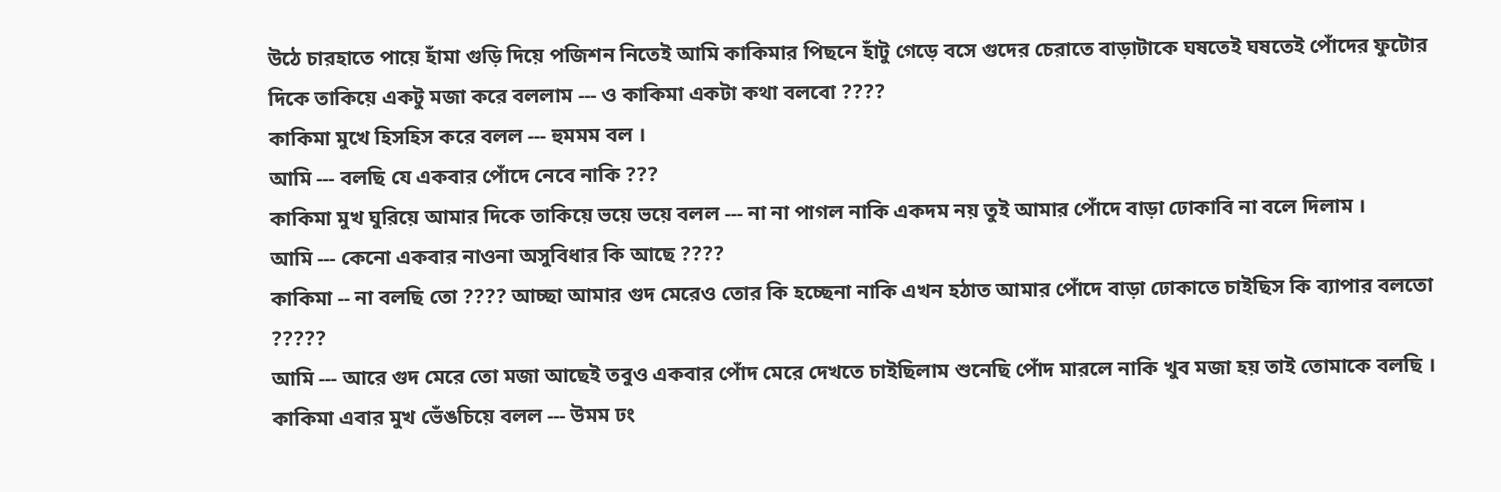উঠে চারহাতে পায়ে হাঁমা গুড়ি দিয়ে পজিশন নিতেই আমি কাকিমার পিছনে হাঁটু গেড়ে বসে গুদের চেরাতে বাড়াটাকে ঘষতেই ঘষতেই পোঁদের ফুটোর দিকে তাকিয়ে একটু মজা করে বললাম --- ও কাকিমা একটা কথা বলবো ????
কাকিমা মুখে হিসহিস করে বলল --- হুমমম বল ।
আমি --- বলছি যে একবার পোঁদে নেবে নাকি ???
কাকিমা মুখ ঘুরিয়ে আমার দিকে তাকিয়ে ভয়ে ভয়ে বলল --- না না পাগল নাকি একদম নয় তুই আমার পোঁদে বাড়া ঢোকাবি না বলে দিলাম ।
আমি --- কেনো একবার নাওনা অসুবিধার কি আছে ????
কাকিমা -- না বলছি তো ???? আচ্ছা আমার গুদ মেরেও তোর কি হচ্ছেনা নাকি এখন হঠাত আমার পোঁদে বাড়া ঢোকাতে চাইছিস কি ব্যাপার বলতো ?????
আমি --- আরে গুদ মেরে তো মজা আছেই তবুও একবার পোঁদ মেরে দেখতে চাইছিলাম শুনেছি পোঁদ মারলে নাকি খুব মজা হয় তাই তোমাকে বলছি ।
কাকিমা এবার মুখ ভেঁঙচিয়ে বলল --- উমম ঢং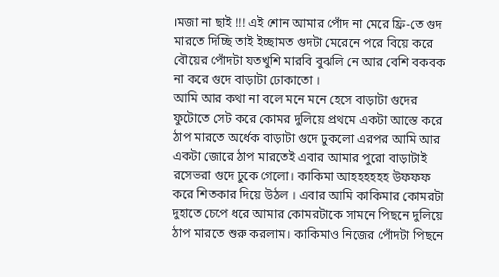।মজা না ছাই !!! এই শোন আমার পোঁদ না মেরে ফ্রি-তে গুদ মারতে দিচ্ছি তাই ইচ্ছামত গুদটা মেরেনে পরে বিয়ে করে বৌয়ের পোঁদটা যতখুশি মারবি বুঝলি নে আর বেশি বকবক না করে গুদে বাড়াটা ঢোকাতো ।
আমি আর কথা না বলে মনে মনে হেসে বাড়াটা গুদের ফুটোতে সেট করে কোমর দুলিয়ে প্রথমে একটা আস্তে করে ঠাপ মারতে অর্ধেক বাড়াটা গুদে ঢুকলো এরপর আমি আর একটা জোরে ঠাপ মারতেই এবার আমার পুরো বাড়াটাই রসেভরা গুদে ঢুকে গেলো। কাকিমা আহহহহহহ উফফফ করে শিতকার দিয়ে উঠল । এবার আমি কাকিমার কোমরটা দুহাতে চেপে ধরে আমার কোমরটাকে সামনে পিছনে দুলিয়ে ঠাপ মারতে শুরু করলাম। কাকিমাও নিজের পোঁদটা পিছনে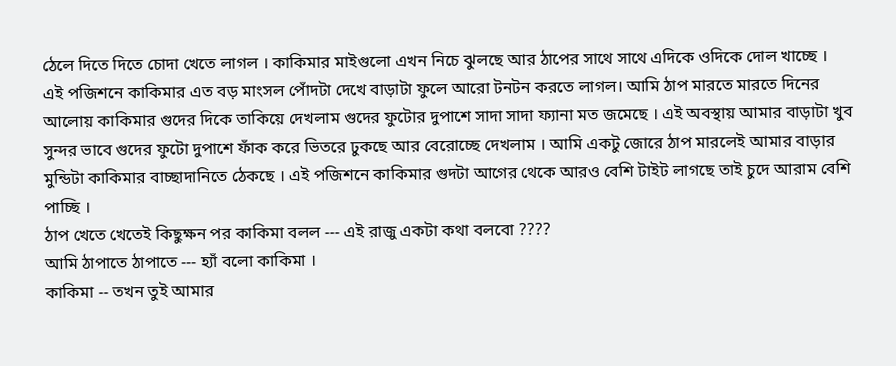ঠেলে দিতে দিতে চোদা খেতে লাগল । কাকিমার মাইগুলো এখন নিচে ঝুলছে আর ঠাপের সাথে সাথে এদিকে ওদিকে দোল খাচ্ছে ।
এই পজিশনে কাকিমার এত বড় মাংসল পোঁদটা দেখে বাড়াটা ফুলে আরো টনটন করতে লাগল। আমি ঠাপ মারতে মারতে দিনের আলোয় কাকিমার গুদের দিকে তাকিয়ে দেখলাম গুদের ফুটোর দুপাশে সাদা সাদা ফ্যানা মত জমেছে । এই অবস্থায় আমার বাড়াটা খুব সুন্দর ভাবে গুদের ফুটো দুপাশে ফাঁক করে ভিতরে ঢুকছে আর বেরোচ্ছে দেখলাম । আমি একটু জোরে ঠাপ মারলেই আমার বাড়ার মুন্ডিটা কাকিমার বাচ্ছাদানিতে ঠেকছে । এই পজিশনে কাকিমার গুদটা আগের থেকে আরও বেশি টাইট লাগছে তাই চুদে আরাম বেশি পাচ্ছি ।
ঠাপ খেতে খেতেই কিছুক্ষন পর কাকিমা বলল --- এই রাজু একটা কথা বলবো ????
আমি ঠাপাতে ঠাপাতে --- হ্যাঁ বলো কাকিমা ।
কাকিমা -- তখন তুই আমার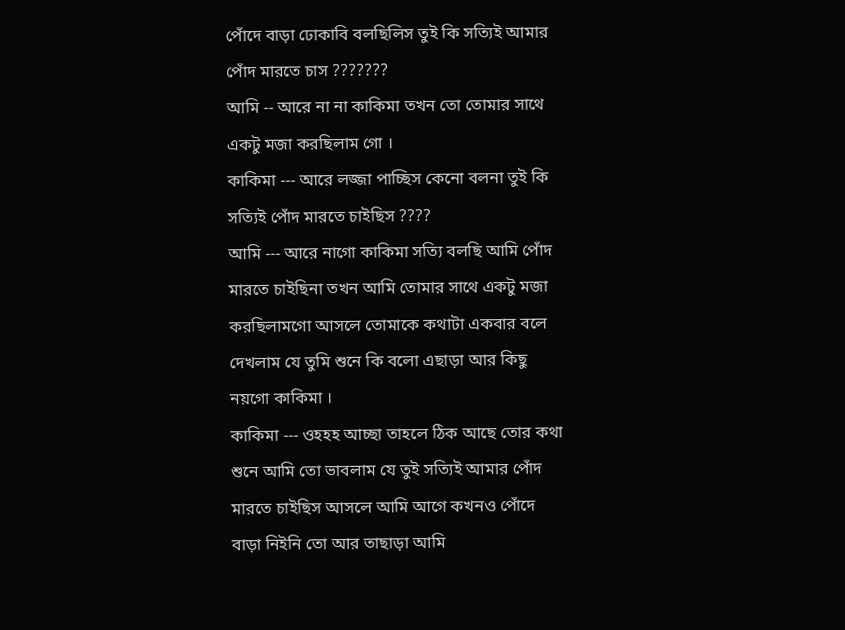পোঁদে বাড়া ঢোকাবি বলছিলিস তুই কি সত্যিই আমার পোঁদ মারতে চাস ???????
আমি -- আরে না না কাকিমা তখন তো তোমার সাথে একটু মজা করছিলাম গো ।
কাকিমা --- আরে লজ্জা পাচ্ছিস কেনো বলনা তুই কি সত্যিই পোঁদ মারতে চাইছিস ????
আমি --- আরে নাগো কাকিমা সত্যি বলছি আমি পোঁদ মারতে চাইছিনা তখন আমি তোমার সাথে একটু মজা করছিলামগো আসলে তোমাকে কথাটা একবার বলে দেখলাম যে তুমি শুনে কি বলো এছাড়া আর কিছু নয়গো কাকিমা ।
কাকিমা --- ওহহহ আচ্ছা তাহলে ঠিক আছে তোর কথা শুনে আমি তো ভাবলাম যে তুই সত্যিই আমার পোঁদ মারতে চাইছিস আসলে আমি আগে কখনও পোঁদে বাড়া নিইনি তো আর তাছাড়া আমি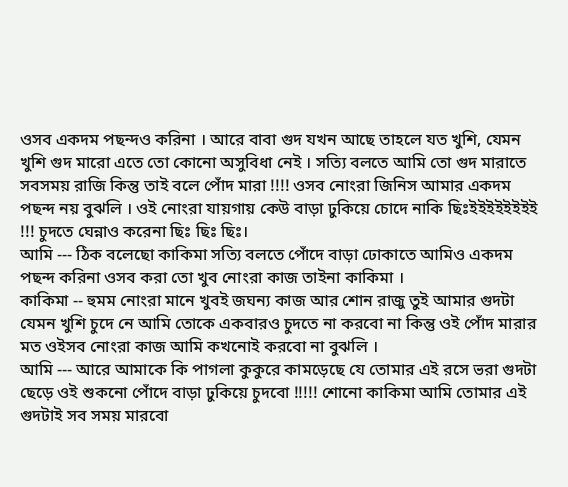ওসব একদম পছন্দও করিনা । আরে বাবা গুদ যখন আছে তাহলে যত খুশি, যেমন খুশি গুদ মারো এতে তো কোনো অসুবিধা নেই । সত্যি বলতে আমি তো গুদ মারাতে সবসময় রাজি কিন্তু তাই বলে পোঁদ মারা !!!! ওসব নোংরা জিনিস আমার একদম পছন্দ নয় বুঝলি । ওই নোংরা যায়গায় কেউ বাড়া ঢুকিয়ে চোদে নাকি ছিঃইইইইইইইই !!! চুদতে ঘেন্নাও করেনা ছিঃ ছিঃ ছিঃ।
আমি --- ঠিক বলেছো কাকিমা সত্যি বলতে পোঁদে বাড়া ঢোকাতে আমিও একদম পছন্দ করিনা ওসব করা তো খুব নোংরা কাজ তাইনা কাকিমা ।
কাকিমা -- হুমম নোংরা মানে খুবই জঘন্য কাজ আর শোন রাজু তুই আমার গুদটা যেমন খুশি চুদে নে আমি তোকে একবারও চুদতে না করবো না কিন্তু ওই পোঁদ মারার মত ওইসব নোংরা কাজ আমি কখনোই করবো না বুঝলি ।
আমি --- আরে আমাকে কি পাগলা কুকুরে কামড়েছে যে তোমার এই রসে ভরা গুদটা ছেড়ে ওই শুকনো পোঁদে বাড়া ঢুকিয়ে চুদবো !!!!! শোনো কাকিমা আমি তোমার এই গুদটাই সব সময় মারবো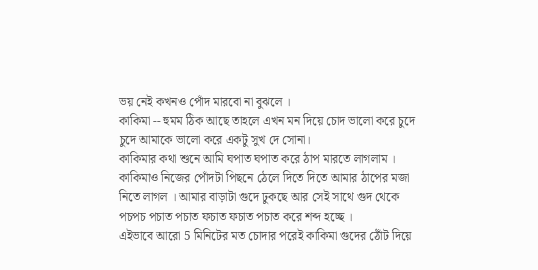ভয় নেই কখনও পোঁদ মারবো না বুঝলে ।
কাকিমা -- হুমম ঠিক আছে তাহলে এখন মন দিয়ে চোদ ভালো করে চুদে চুদে আমাকে ভালো করে একটু সুখ দে সোনা।
কাকিমার কথা শুনে আমি ঘপাত ঘপাত করে ঠাপ মারতে লাগলাম । কাকিমাও নিজের পোঁদটা পিছনে ঠেলে দিতে দিতে আমার ঠাপের মজা নিতে লাগল । আমার বাড়াটা গুদে ঢুকছে আর সেই সাথে গুদ থেকে পচপচ পচাত পচাত ফচাত ফচাত পচাত করে শব্দ হচ্ছে ।
এইভাবে আরো 5 মিনিটের মত চোদার পরেই কাকিমা গুদের ঠোঁট দিয়ে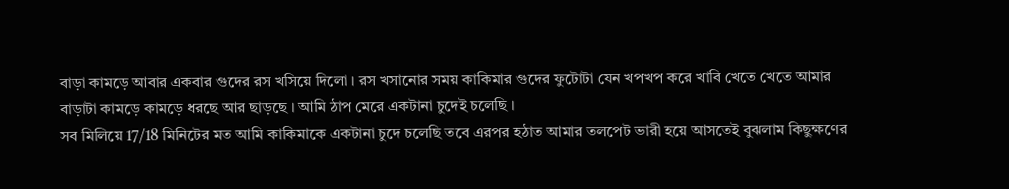বাড়া কামড়ে আবার একবার গুদের রস খসিয়ে দিলো । রস খসানোর সময় কাকিমার গুদের ফুটোটা যেন খপখপ করে খাবি খেতে খেতে আমার বাড়াটা কামড়ে কামড়ে ধরছে আর ছাড়ছে । আমি ঠাপ মেরে একটানা চুদেই চলেছি ।
সব মিলিয়ে 17/18 মিনিটের মত আমি কাকিমাকে একটানা চুদে চলেছি তবে এরপর হঠাত আমার তলপেট ভারী হয়ে আসতেই বুঝলাম কিছুক্ষণের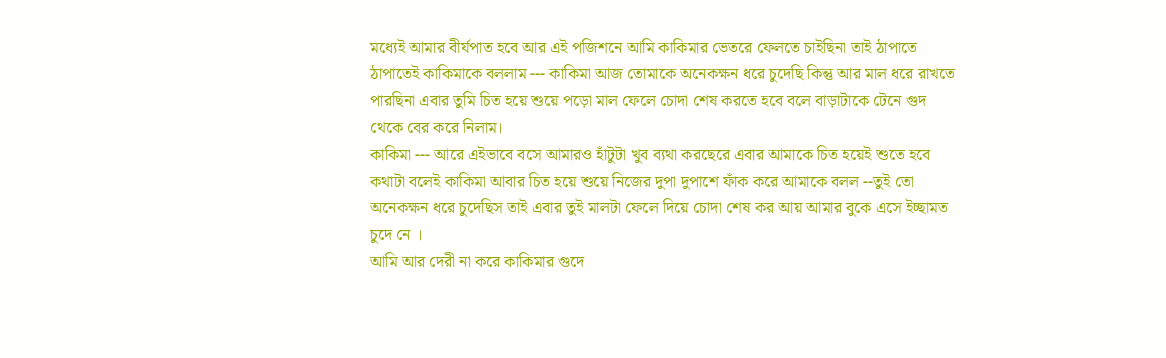মধ্যেই আমার বীর্যপাত হবে আর এই পজিশনে আমি কাকিমার ভেতরে ফেলতে চাইছিনা তাই ঠাপাতে ঠাপাতেই কাকিমাকে বললাম --- কাকিমা আজ তোমাকে অনেকক্ষন ধরে চুদেছি কিন্তু আর মাল ধরে রাখতে পারছিনা এবার তুমি চিত হয়ে শুয়ে পড়ো মাল ফেলে চোদা শেষ করতে হবে বলে বাড়াটাকে টেনে গুদ থেকে বের করে নিলাম।
কাকিমা --- আরে এইভাবে বসে আমারও হাঁটুটা খুব ব্যথা করছেরে এবার আমাকে চিত হয়েই শুতে হবে কথাটা বলেই কাকিমা আবার চিত হয়ে শুয়ে নিজের দুপা দুপাশে ফাঁক করে আমাকে বলল --তুই তো অনেকক্ষন ধরে চুদেছিস তাই এবার তুই মালটা ফেলে দিয়ে চোদা শেষ কর আয় আমার বুকে এসে ইচ্ছামত চুদে নে ।
আমি আর দেরী না করে কাকিমার গুদে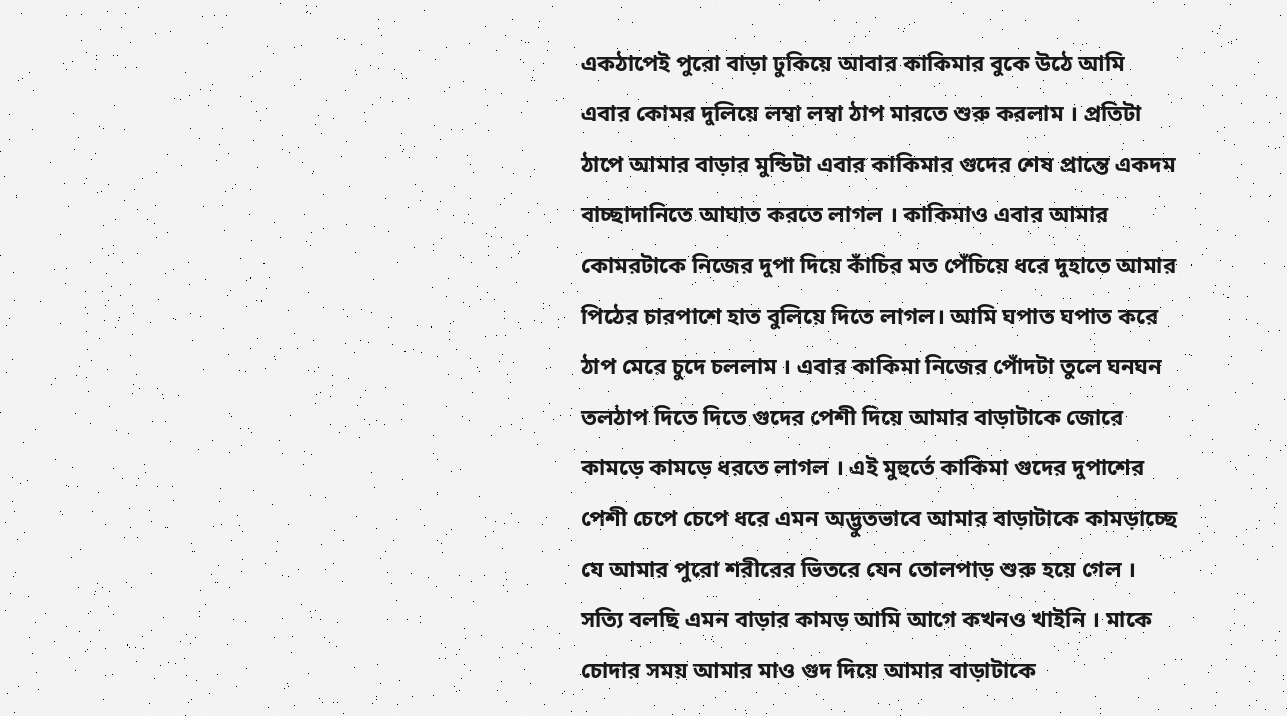একঠাপেই পুরো বাড়া ঢুকিয়ে আবার কাকিমার বুকে উঠে আমি এবার কোমর দুলিয়ে লম্বা লম্বা ঠাপ মারতে শুরু করলাম । প্রতিটা ঠাপে আমার বাড়ার মুন্ডিটা এবার কাকিমার গুদের শেষ প্রান্তে একদম বাচ্ছাদানিতে আঘাত করতে লাগল । কাকিমাও এবার আমার কোমরটাকে নিজের দুপা দিয়ে কাঁচির মত পেঁচিয়ে ধরে দুহাতে আমার পিঠের চারপাশে হাত বুলিয়ে দিতে লাগল। আমি ঘপাত ঘপাত করে ঠাপ মেরে চুদে চললাম । এবার কাকিমা নিজের পোঁদটা তুলে ঘনঘন তলঠাপ দিতে দিতে গুদের পেশী দিয়ে আমার বাড়াটাকে জোরে কামড়ে কামড়ে ধরতে লাগল । এই মুহুর্তে কাকিমা গুদের দুপাশের পেশী চেপে চেপে ধরে এমন অদ্ভুতভাবে আমার বাড়াটাকে কামড়াচ্ছে যে আমার পুরো শরীরের ভিতরে যেন তোলপাড় শুরু হয়ে গেল । সত্যি বলছি এমন বাড়ার কামড় আমি আগে কখনও খাইনি । মাকে চোদার সময় আমার মাও গুদ দিয়ে আমার বাড়াটাকে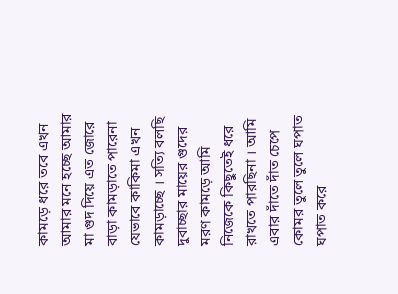কামড়ে ধরে তবে এখন আমার মনে হচ্ছে আমার মা গুদ দিয়ে এত জোরে বাড়া কামড়াতে পারেনা যেভাবে কাকিমা এখন কামড়াচ্ছে । সত্যি বলছি দুবাচ্ছার মায়ের গুদের মরণ কামড়ে আমি নিজেকে কিছুতেই ধরে রাখতে পারছিনা । আমি এবার দাঁতে দাঁত চেপে কোমর তুলে তুলে ঘপাত ঘপাত করে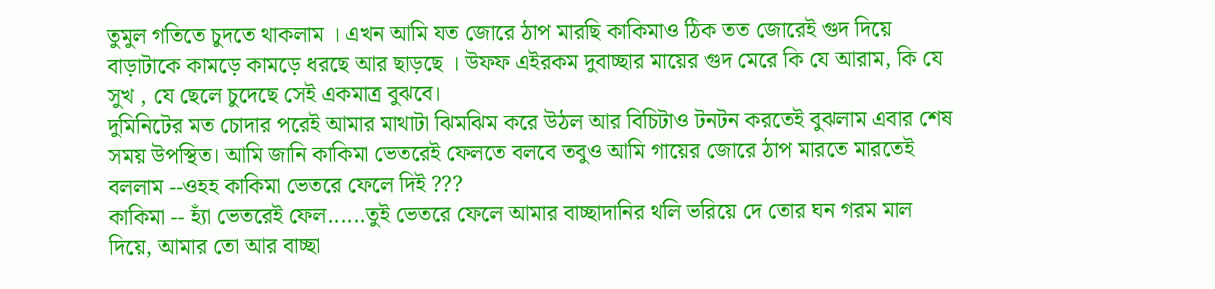তুমুল গতিতে চুদতে থাকলাম । এখন আমি যত জোরে ঠাপ মারছি কাকিমাও ঠিক তত জোরেই গুদ দিয়ে বাড়াটাকে কামড়ে কামড়ে ধরছে আর ছাড়ছে । উফফ এইরকম দুবাচ্ছার মায়ের গুদ মেরে কি যে আরাম, কি যে সুখ , যে ছেলে চুদেছে সেই একমাত্র বুঝবে।
দুমিনিটের মত চোদার পরেই আমার মাথাটা ঝিমঝিম করে উঠল আর বিচিটাও টনটন করতেই বুঝলাম এবার শেষ সময় উপস্থিত। আমি জানি কাকিমা ভেতরেই ফেলতে বলবে তবুও আমি গায়ের জোরে ঠাপ মারতে মারতেই বললাম --ওহহ কাকিমা ভেতরে ফেলে দিই ???
কাকিমা -- হ্যাঁ ভেতরেই ফেল......তুই ভেতরে ফেলে আমার বাচ্ছাদানির থলি ভরিয়ে দে তোর ঘন গরম মাল দিয়ে, আমার তো আর বাচ্ছা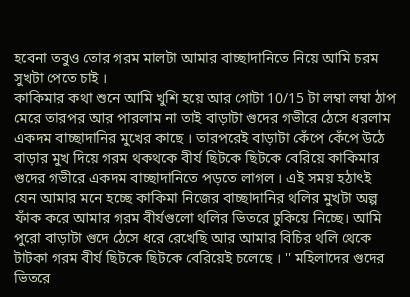হবেনা তবুও তোর গরম মালটা আমার বাচ্ছাদানিতে নিয়ে আমি চরম সুখটা পেতে চাই ।
কাকিমার কথা শুনে আমি খুশি হয়ে আর গোটা 10/15 টা লম্বা লম্বা ঠাপ মেরে তারপর আর পারলাম না তাই বাড়াটা গুদের গভীরে ঠেসে ধরলাম একদম বাচ্ছাদানির মুখের কাছে । তারপরেই বাড়াটা কেঁপে কেঁপে উঠে বাড়ার মুখ দিয়ে গরম থকথকে বীর্য ছিটকে ছিটকে বেরিয়ে কাকিমার গুদের গভীরে একদম বাচ্ছাদানিতে পড়তে লাগল । এই সময় হঠাৎই যেন আমার মনে হচ্ছে কাকিমা নিজের বাচ্ছাদানির থলির মুখটা অল্প ফাঁক করে আমার গরম বীর্যগুলো থলির ভিতরে ঢুকিয়ে নিচ্ছে। আমি পুরো বাড়াটা গুদে ঠেসে ধরে রেখেছি আর আমার বিচির থলি থেকে টাটকা গরম বীর্য ছিটকে ছিটকে বেরিয়েই চলেছে । '' মহিলাদের গুদের ভিতরে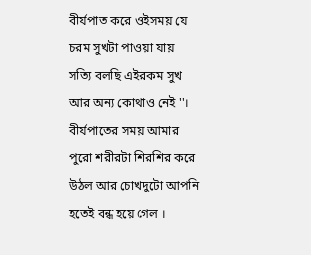বীর্যপাত করে ওইসময় যে চরম সুখটা পাওয়া যায় সত্যি বলছি এইরকম সুখ আর অন্য কোথাও নেই ''। বীর্যপাতের সময় আমার পুরো শরীরটা শিরশির করে উঠল আর চোখদুটো আপনি হতেই বন্ধ হয়ে গেল ।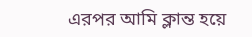এরপর আমি ক্লান্ত হয়ে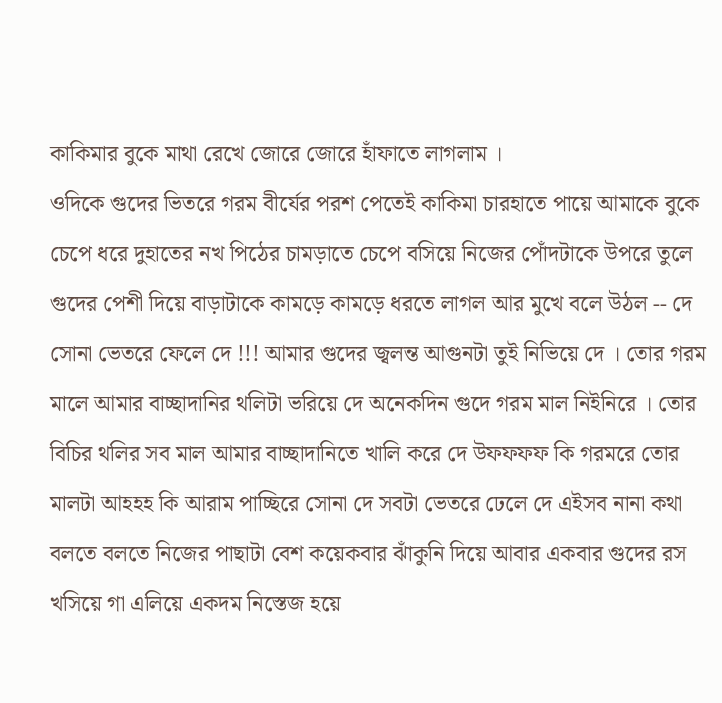কাকিমার বুকে মাথা রেখে জোরে জোরে হাঁফাতে লাগলাম ।
ওদিকে গুদের ভিতরে গরম বীর্যের পরশ পেতেই কাকিমা চারহাতে পায়ে আমাকে বুকে চেপে ধরে দুহাতের নখ পিঠের চামড়াতে চেপে বসিয়ে নিজের পোঁদটাকে উপরে তুলে গুদের পেশী দিয়ে বাড়াটাকে কামড়ে কামড়ে ধরতে লাগল আর মুখে বলে উঠল -- দে সোনা ভেতরে ফেলে দে !!! আমার গুদের জ্বলন্ত আগুনটা তুই নিভিয়ে দে । তোর গরম মালে আমার বাচ্ছাদানির থলিটা ভরিয়ে দে অনেকদিন গুদে গরম মাল নিইনিরে । তোর বিচির থলির সব মাল আমার বাচ্ছাদানিতে খালি করে দে উফফফফ কি গরমরে তোর মালটা আহহহ কি আরাম পাচ্ছিরে সোনা দে সবটা ভেতরে ঢেলে দে এইসব নানা কথা বলতে বলতে নিজের পাছাটা বেশ কয়েকবার ঝাঁকুনি দিয়ে আবার একবার গুদের রস খসিয়ে গা এলিয়ে একদম নিস্তেজ হয়ে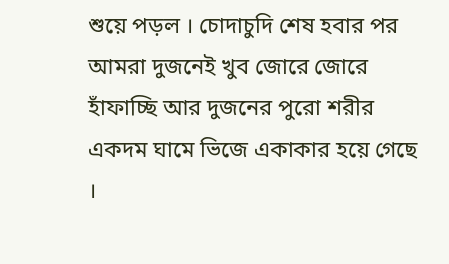শুয়ে পড়ল । চোদাচুদি শেষ হবার পর আমরা দুজনেই খুব জোরে জোরে হাঁফাচ্ছি আর দুজনের পুরো শরীর একদম ঘামে ভিজে একাকার হয়ে গেছে ।